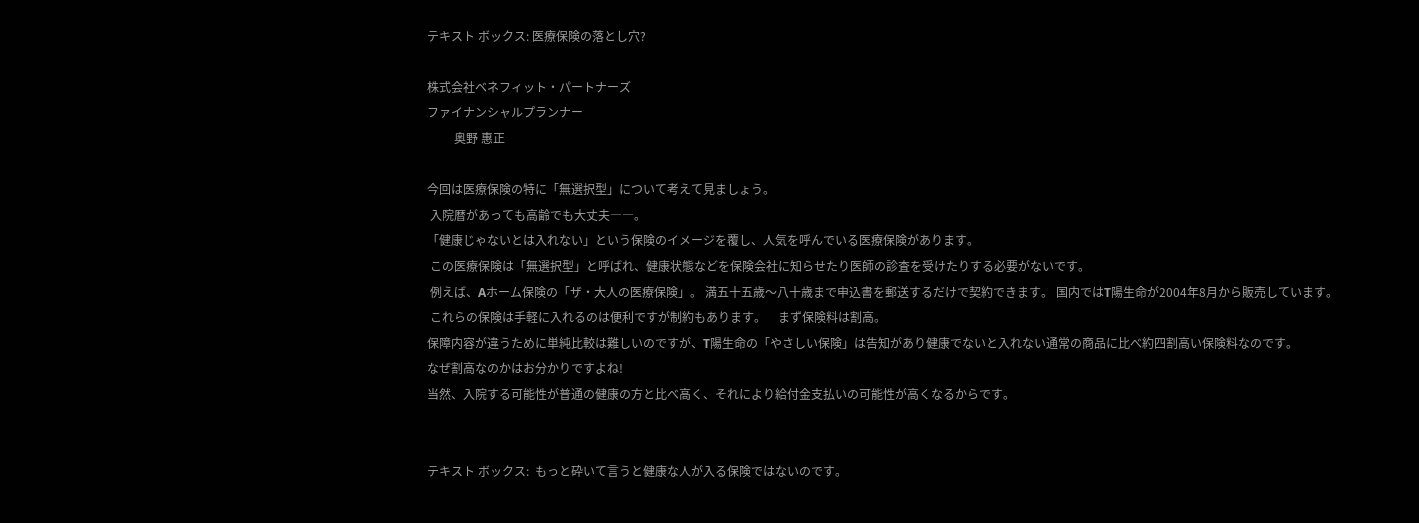テキスト ボックス: 医療保険の落とし穴?

株式会社ベネフィット・パートナーズ
ファイナンシャルプランナー
         奥野 惠正

今回は医療保険の特に「無選択型」について考えて見ましょう。
 入院暦があっても高齢でも大丈夫――。
「健康じゃないとは入れない」という保険のイメージを覆し、人気を呼んでいる医療保険があります。
 この医療保険は「無選択型」と呼ばれ、健康状態などを保険会社に知らせたり医師の診査を受けたりする必要がないです。
 例えば、Aホーム保険の「ザ・大人の医療保険」。 満五十五歳〜八十歳まで申込書を郵送するだけで契約できます。 国内ではT陽生命が2004年8月から販売しています。
 これらの保険は手軽に入れるのは便利ですが制約もあります。    まず保険料は割高。
保障内容が違うために単純比較は難しいのですが、T陽生命の「やさしい保険」は告知があり健康でないと入れない通常の商品に比べ約四割高い保険料なのです。
なぜ割高なのかはお分かりですよね!
当然、入院する可能性が普通の健康の方と比べ高く、それにより給付金支払いの可能性が高くなるからです。


テキスト ボックス:  もっと砕いて言うと健康な人が入る保険ではないのです。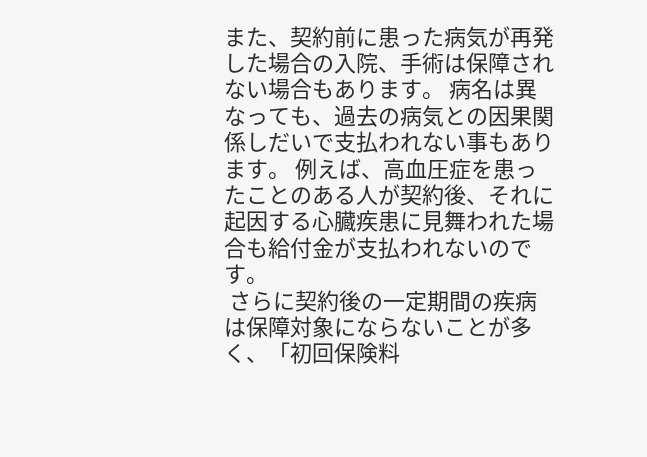また、契約前に患った病気が再発した場合の入院、手術は保障されない場合もあります。 病名は異なっても、過去の病気との因果関係しだいで支払われない事もあります。 例えば、高血圧症を患ったことのある人が契約後、それに起因する心臓疾患に見舞われた場合も給付金が支払われないのです。
 さらに契約後の一定期間の疾病は保障対象にならないことが多く、「初回保険料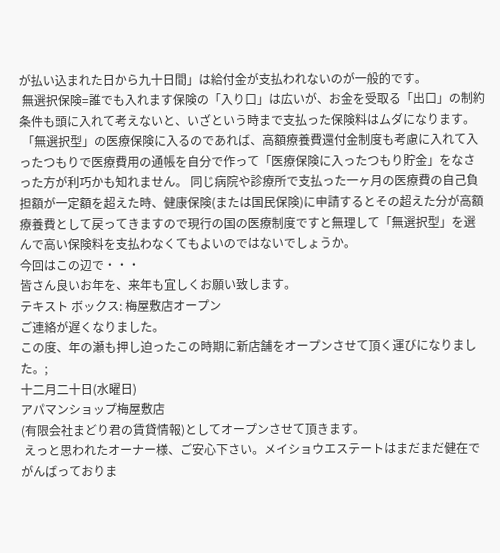が払い込まれた日から九十日間」は給付金が支払われないのが一般的です。
 無選択保険=誰でも入れます保険の「入り口」は広いが、お金を受取る「出口」の制約条件も頭に入れて考えないと、いざという時まで支払った保険料はムダになります。
 「無選択型」の医療保険に入るのであれば、高額療養費還付金制度も考慮に入れて入ったつもりで医療費用の通帳を自分で作って「医療保険に入ったつもり貯金」をなさった方が利巧かも知れません。 同じ病院や診療所で支払った一ヶ月の医療費の自己負担額が一定額を超えた時、健康保険(または国民保険)に申請するとその超えた分が高額療養費として戻ってきますので現行の国の医療制度ですと無理して「無選択型」を選んで高い保険料を支払わなくてもよいのではないでしょうか。
今回はこの辺で・・・
皆さん良いお年を、来年も宜しくお願い致します。
テキスト ボックス: 梅屋敷店オープン
ご連絡が遅くなりました。
この度、年の瀬も押し迫ったこの時期に新店舗をオープンさせて頂く運びになりました。;
十二月二十日(水曜日)
アパマンショップ梅屋敷店
(有限会社まどり君の賃貸情報)としてオープンさせて頂きます。
 えっと思われたオーナー様、ご安心下さい。メイショウエステートはまだまだ健在でがんばっておりま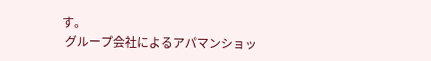す。
 グループ会社によるアパマンショッ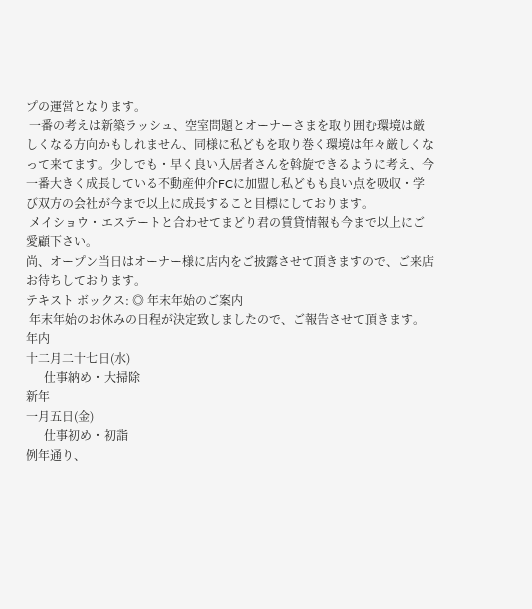プの運営となります。
 一番の考えは新築ラッシュ、空室問題とオーナーさまを取り囲む環境は厳しくなる方向かもしれません、同様に私どもを取り巻く環境は年々厳しくなって来てます。少しでも・早く良い入居者さんを斡旋できるように考え、今一番大きく成長している不動産仲介FCに加盟し私どもも良い点を吸収・学び双方の会社が今まで以上に成長すること目標にしております。
 メイショウ・エステートと合わせてまどり君の賃貸情報も今まで以上にご愛顧下さい。
尚、オープン当日はオーナー様に店内をご披露させて頂きますので、ご来店お待ちしております。
テキスト ボックス: ◎ 年末年始のご案内
 年末年始のお休みの日程が決定致しましたので、ご報告させて頂きます。
年内
十二月二十七日(水)
      仕事納め・大掃除
新年
一月五日(金)
      仕事初め・初詣
例年通り、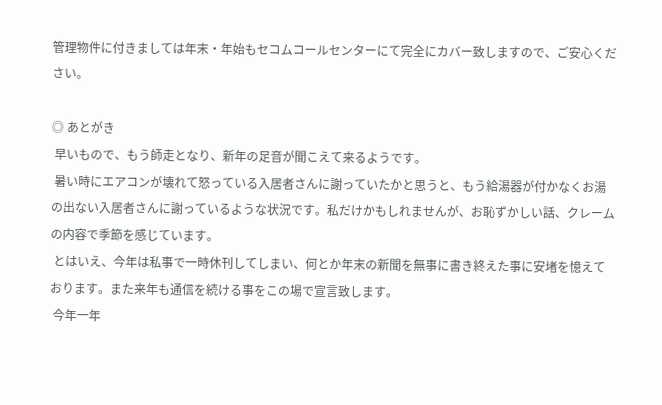管理物件に付きましては年末・年始もセコムコールセンターにて完全にカバー致しますので、ご安心ください。

◎ あとがき
 早いもので、もう師走となり、新年の足音が聞こえて来るようです。
 暑い時にエアコンが壊れて怒っている入居者さんに謝っていたかと思うと、もう給湯器が付かなくお湯の出ない入居者さんに謝っているような状況です。私だけかもしれませんが、お恥ずかしい話、クレームの内容で季節を感じています。
 とはいえ、今年は私事で一時休刊してしまい、何とか年末の新聞を無事に書き終えた事に安堵を憶えております。また来年も通信を続ける事をこの場で宣言致します。
 今年一年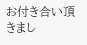お付き合い頂きまし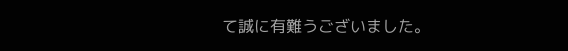て誠に有難うございました。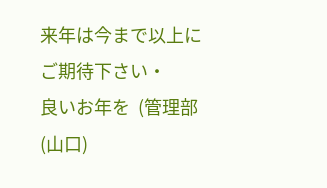来年は今まで以上にご期待下さい・
良いお年を  (管理部(山口)